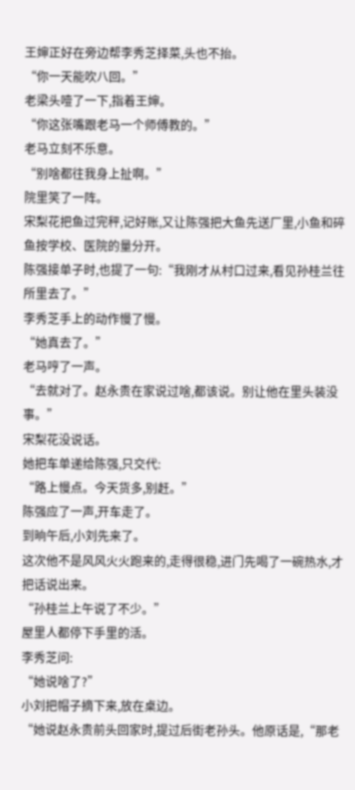王婶正好在旁边帮李秀芝择菜,头也不抬。
“你一天能吹八回。”
老梁头噎了一下,指着王婶。
“你这张嘴跟老马一个师傅教的。”
老马立刻不乐意。
“别啥都往我身上扯啊。”
院里笑了一阵。
宋梨花把鱼过完秤,记好账,又让陈强把大鱼先送厂里,小鱼和碎鱼按学校、医院的量分开。
陈强接单子时,也提了一句:“我刚才从村口过来,看见孙桂兰往所里去了。”
李秀芝手上的动作慢了慢。
“她真去了。”
老马哼了一声。
“去就对了。赵永贵在家说过啥,都该说。别让他在里头装没事。”
宋梨花没说话。
她把车单递给陈强,只交代:
“路上慢点。今天货多,别赶。”
陈强应了一声,开车走了。
到晌午后,小刘先来了。
这次他不是风风火火跑来的,走得很稳,进门先喝了一碗热水,才把话说出来。
“孙桂兰上午说了不少。”
屋里人都停下手里的活。
李秀芝问:
“她说啥了?”
小刘把帽子摘下来,放在桌边。
“她说赵永贵前头回家时,提过后街老孙头。他原话是,“那老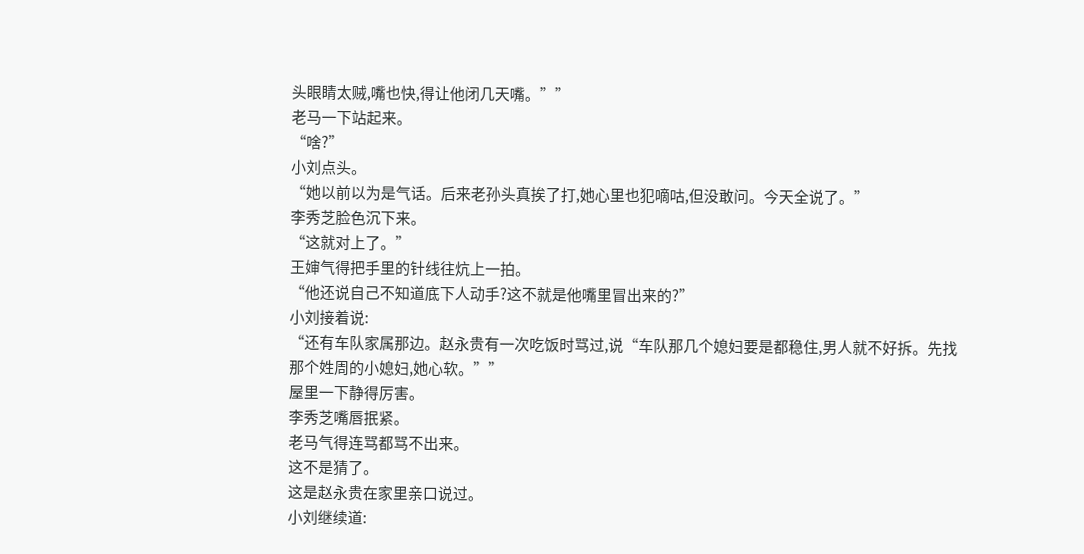头眼睛太贼,嘴也快,得让他闭几天嘴。””
老马一下站起来。
“啥?”
小刘点头。
“她以前以为是气话。后来老孙头真挨了打,她心里也犯嘀咕,但没敢问。今天全说了。”
李秀芝脸色沉下来。
“这就对上了。”
王婶气得把手里的针线往炕上一拍。
“他还说自己不知道底下人动手?这不就是他嘴里冒出来的?”
小刘接着说:
“还有车队家属那边。赵永贵有一次吃饭时骂过,说“车队那几个媳妇要是都稳住,男人就不好拆。先找那个姓周的小媳妇,她心软。””
屋里一下静得厉害。
李秀芝嘴唇抿紧。
老马气得连骂都骂不出来。
这不是猜了。
这是赵永贵在家里亲口说过。
小刘继续道: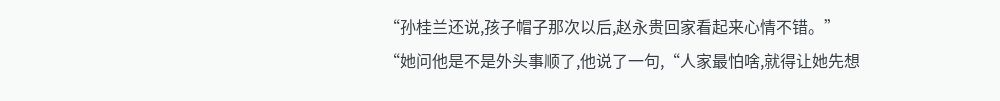“孙桂兰还说,孩子帽子那次以后,赵永贵回家看起来心情不错。”
“她问他是不是外头事顺了,他说了一句,“人家最怕啥,就得让她先想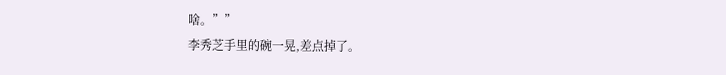啥。””
李秀芝手里的碗一晃,差点掉了。